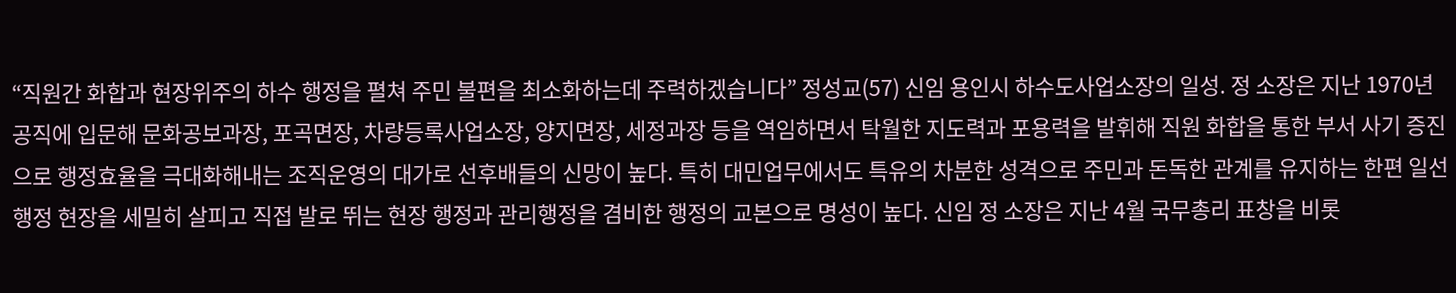“직원간 화합과 현장위주의 하수 행정을 펼쳐 주민 불편을 최소화하는데 주력하겠습니다” 정성교(57) 신임 용인시 하수도사업소장의 일성. 정 소장은 지난 1970년 공직에 입문해 문화공보과장, 포곡면장, 차량등록사업소장, 양지면장, 세정과장 등을 역임하면서 탁월한 지도력과 포용력을 발휘해 직원 화합을 통한 부서 사기 증진으로 행정효율을 극대화해내는 조직운영의 대가로 선후배들의 신망이 높다. 특히 대민업무에서도 특유의 차분한 성격으로 주민과 돈독한 관계를 유지하는 한편 일선 행정 현장을 세밀히 살피고 직접 발로 뛰는 현장 행정과 관리행정을 겸비한 행정의 교본으로 명성이 높다. 신임 정 소장은 지난 4월 국무총리 표창을 비롯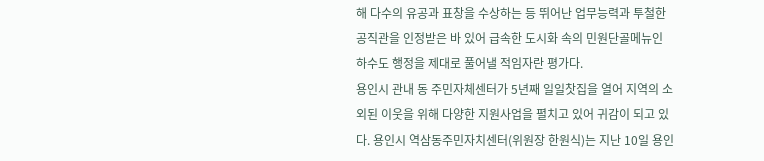해 다수의 유공과 표창을 수상하는 등 뛰어난 업무능력과 투철한 공직관을 인정받은 바 있어 급속한 도시화 속의 민원단골메뉴인 하수도 행정을 제대로 풀어낼 적임자란 평가다.
용인시 관내 동 주민자체센터가 5년째 일일찻집을 열어 지역의 소외된 이웃을 위해 다양한 지원사업을 펼치고 있어 귀감이 되고 있다. 용인시 역삼동주민자치센터(위원장 한원식)는 지난 10일 용인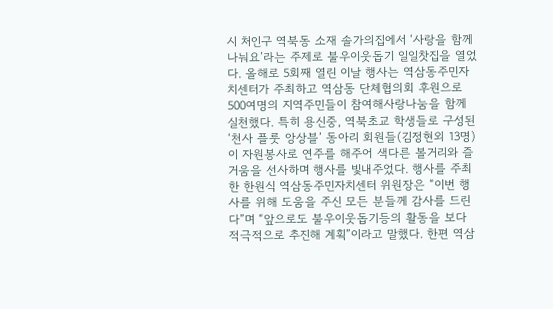시 처인구 역북동 소재 솔가의집에서 ‘사랑을 함께 나눠요’라는 주제로 불우이웃돕기 일일찻집을 열었다. 올해로 5회째 열린 이날 행사는 역삼동주민자치센터가 주최하고 역삼동 단체협의회 후원으로 500여명의 지역주민들이 참여해사랑나눔을 함께 실천했다. 특히 용신중, 역북초교 학생들로 구성된 ‘천사 플룻 앙상블’ 동아리 회원들(김정현외 13명)이 자원봉사로 연주를 해주어 색다른 볼거리와 즐거움을 선사하며 행사를 빛내주었다. 행사를 주최한 한원식 역삼동주민자치센터 위원장은 “이번 행사를 위해 도움을 주신 모든 분들께 감사를 드린다”며 “앞으로도 불우이웃돕기등의 활동을 보다 적극적으로 추진해 계획”이라고 말했다. 한편 역삼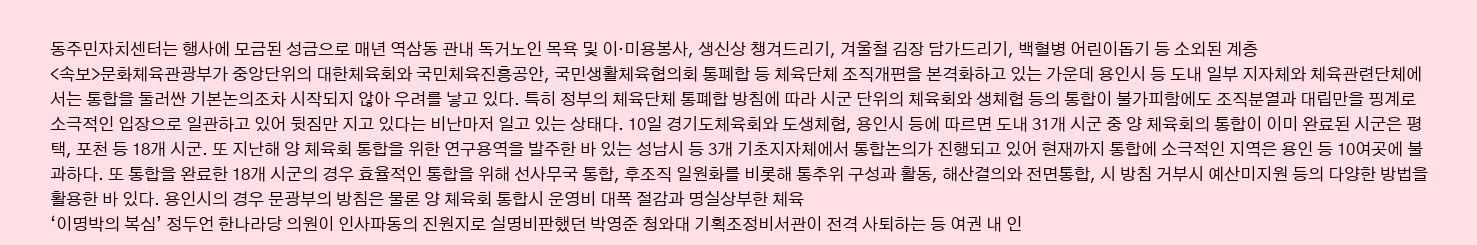동주민자치센터는 행사에 모금된 성금으로 매년 역삼동 관내 독거노인 목욕 및 이·미용봉사, 생신상 챙겨드리기, 겨울철 김장 담가드리기, 백혈병 어린이돕기 등 소외된 계층
<속보>문화체육관광부가 중앙단위의 대한체육회와 국민체육진흥공안, 국민생활체육협의회 통폐합 등 체육단체 조직개편을 본격화하고 있는 가운데 용인시 등 도내 일부 지자체와 체육관련단체에서는 통합을 둘러싼 기본논의조차 시작되지 않아 우려를 낳고 있다. 특히 정부의 체육단체 통폐합 방침에 따라 시군 단위의 체육회와 생체협 등의 통합이 불가피함에도 조직분열과 대립만을 핑계로 소극적인 입장으로 일관하고 있어 뒷짐만 지고 있다는 비난마저 일고 있는 상태다. 10일 경기도체육회와 도생체협, 용인시 등에 따르면 도내 31개 시군 중 양 체육회의 통합이 이미 완료된 시군은 평택, 포천 등 18개 시군. 또 지난해 양 체육회 통합을 위한 연구용역을 발주한 바 있는 성남시 등 3개 기초지자체에서 통합논의가 진행되고 있어 현재까지 통합에 소극적인 지역은 용인 등 10여곳에 불과하다. 또 통합을 완료한 18개 시군의 경우 효율적인 통합을 위해 선사무국 통합, 후조직 일원화를 비롯해 통추위 구성과 활동, 해산결의와 전면통합, 시 방침 거부시 예산미지원 등의 다양한 방법을 활용한 바 있다. 용인시의 경우 문광부의 방침은 물론 양 체육회 통합시 운영비 대폭 절감과 명실상부한 체육
‘이명박의 복심’ 정두언 한나라당 의원이 인사파동의 진원지로 실명비판했던 박영준 청와대 기획조정비서관이 전격 사퇴하는 등 여권 내 인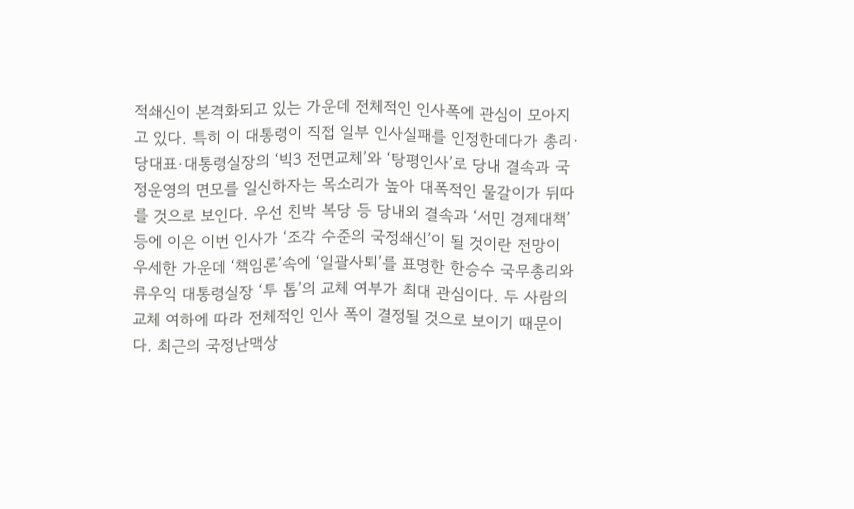적쇄신이 본격화되고 있는 가운데 전체적인 인사폭에 관심이 모아지고 있다. 특히 이 대통령이 직접 일부 인사실패를 인정한데다가 총리·당대표·대통령실장의 ‘빅3 전면교체’와 ‘탕평인사’로 당내 결속과 국정운영의 면모를 일신하자는 목소리가 높아 대폭적인 물갈이가 뒤따를 것으로 보인다. 우선 친박 복당 등 당내외 결속과 ‘서민 경제대책’ 등에 이은 이번 인사가 ‘조각 수준의 국정쇄신’이 될 것이란 전망이 우세한 가운데 ‘책임론’속에 ‘일괄사퇴’를 표명한 한승수 국무총리와 류우익 대통령실장 ‘투 톱’의 교체 여부가 최대 관심이다. 두 사람의 교체 여하에 따라 전체적인 인사 폭이 결정될 것으로 보이기 때문이다. 최근의 국정난맥상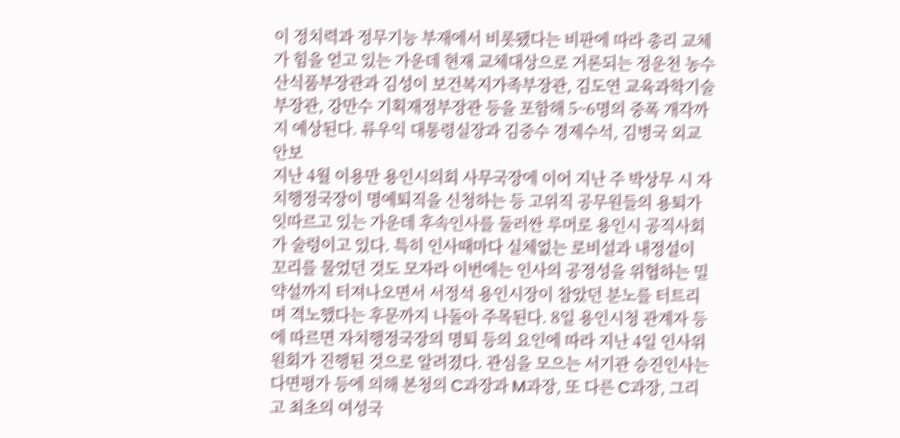이 정치력과 정무기능 부재에서 비롯됐다는 비판에 따라 총리 교체가 힘을 얻고 있는 가운데 현재 교체대상으로 거론되는 정운천 농수산식품부장관과 김성이 보건복지가족부장관, 김도연 교육과학기술부장관, 강만수 기획재정부장관 등을 포함해 5~6명의 중폭 개각까지 예상된다. 류우익 대통령실장과 김중수 경제수석, 김병국 외교안보
지난 4월 이용만 용인시의회 사무국장에 이어 지난 주 박상무 시 자치행정국장이 명예퇴직을 신청하는 등 고위직 공무원들의 용퇴가 잇따르고 있는 가운데 후속인사를 둘러싼 루머로 용인시 공직사회가 술렁이고 있다. 특히 인사때마다 실체없는 로비설과 내정설이 꼬리를 물었던 것도 모자라 이번에는 인사의 공정성을 위협하는 밀약설까지 터져나오면서 서정석 용인시장이 참았던 분노를 터트리며 격노했다는 후문까지 나돌아 주목된다. 8일 용인시청 관계자 등에 따르면 자치행정국장의 명퇴 등의 요인에 따라 지난 4일 인사위원회가 진행된 것으로 알려졌다. 관심을 모으는 서기관 승진인사는 다면평가 등에 의해 본청의 C과장과 M과장, 또 다른 C과장, 그리고 최초의 여성국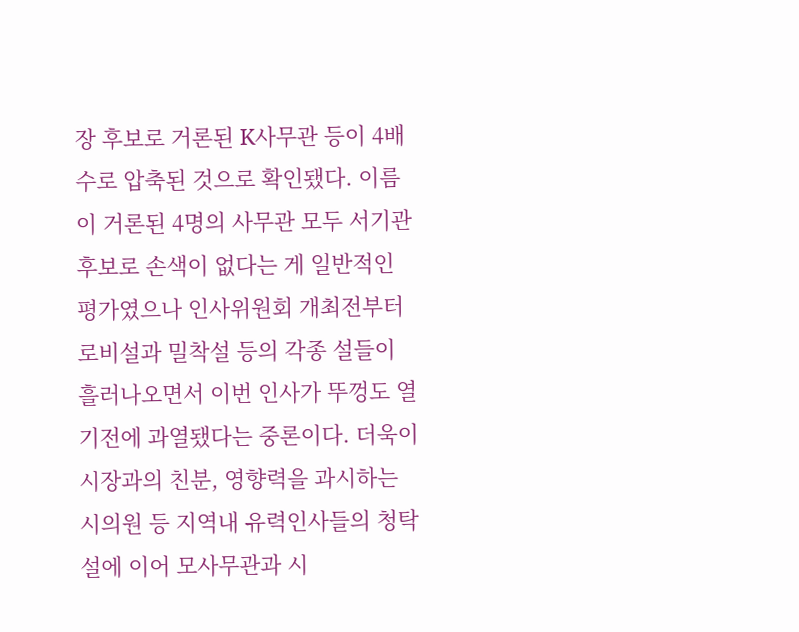장 후보로 거론된 K사무관 등이 4배수로 압축된 것으로 확인됐다. 이름이 거론된 4명의 사무관 모두 서기관 후보로 손색이 없다는 게 일반적인 평가였으나 인사위원회 개최전부터 로비설과 밀착설 등의 각종 설들이 흘러나오면서 이번 인사가 뚜껑도 열기전에 과열됐다는 중론이다. 더욱이 시장과의 친분, 영향력을 과시하는 시의원 등 지역내 유력인사들의 청탁설에 이어 모사무관과 시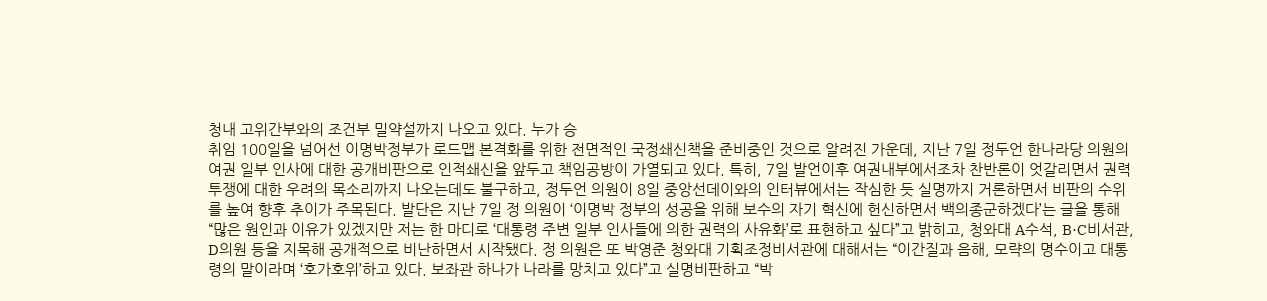청내 고위간부와의 조건부 밀약설까지 나오고 있다. 누가 승
취임 100일을 넘어선 이명박정부가 로드맵 본격화를 위한 전면적인 국정쇄신책을 준비중인 것으로 알려진 가운데, 지난 7일 정두언 한나라당 의원의 여권 일부 인사에 대한 공개비판으로 인적쇄신을 앞두고 책임공방이 가열되고 있다. 특히, 7일 발언이후 여권내부에서조차 찬반론이 엇갈리면서 권력투쟁에 대한 우려의 목소리까지 나오는데도 불구하고, 정두언 의원이 8일 중앙선데이와의 인터뷰에서는 작심한 듯 실명까지 거론하면서 비판의 수위를 높여 향후 추이가 주목된다. 발단은 지난 7일 정 의원이 ‘이명박 정부의 성공을 위해 보수의 자기 혁신에 헌신하면서 백의종군하겠다’는 글을 통해 “많은 원인과 이유가 있겠지만 저는 한 마디로 ‘대통령 주변 일부 인사들에 의한 권력의 사유화’로 표현하고 싶다”고 밝히고, 청와대 A수석, B·C비서관, D의원 등을 지목해 공개적으로 비난하면서 시작됐다. 정 의원은 또 박영준 청와대 기획조정비서관에 대해서는 “이간질과 음해, 모략의 명수이고 대통령의 말이라며 ‘호가호위’하고 있다. 보좌관 하나가 나라를 망치고 있다”고 실명비판하고 “박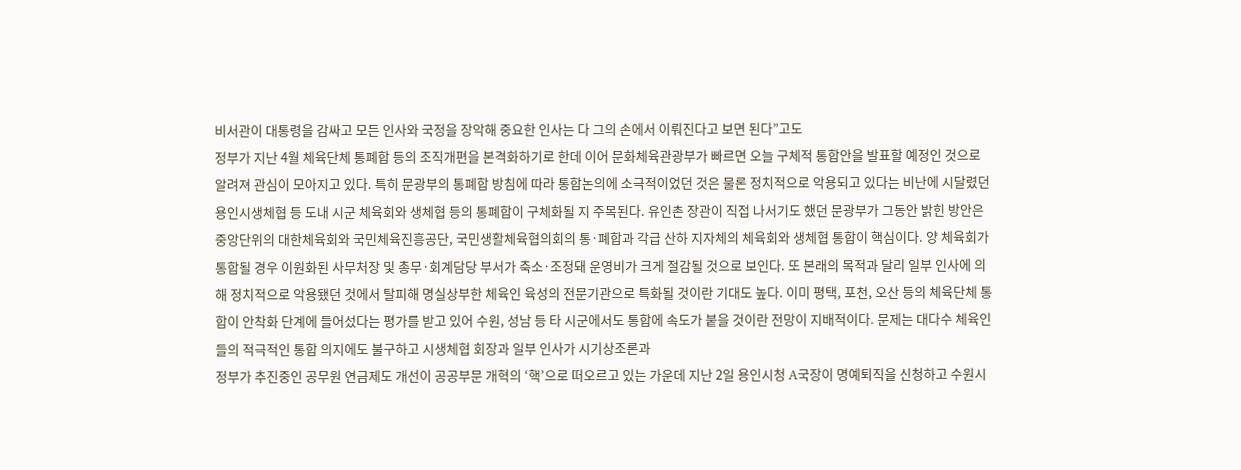비서관이 대통령을 감싸고 모든 인사와 국정을 장악해 중요한 인사는 다 그의 손에서 이뤄진다고 보면 된다”고도
정부가 지난 4월 체육단체 통폐합 등의 조직개편을 본격화하기로 한데 이어 문화체육관광부가 빠르면 오늘 구체적 통합안을 발표할 예정인 것으로 알려져 관심이 모아지고 있다. 특히 문광부의 통폐합 방침에 따라 통합논의에 소극적이었던 것은 물론 정치적으로 악용되고 있다는 비난에 시달렸던 용인시생체협 등 도내 시군 체육회와 생체협 등의 통폐합이 구체화될 지 주목된다. 유인촌 장관이 직접 나서기도 했던 문광부가 그동안 밝힌 방안은 중앙단위의 대한체육회와 국민체육진흥공단, 국민생활체육협의회의 통·폐합과 각급 산하 지자체의 체육회와 생체협 통합이 핵심이다. 양 체육회가 통합될 경우 이원화된 사무처장 및 총무·회계담당 부서가 축소·조정돼 운영비가 크게 절감될 것으로 보인다. 또 본래의 목적과 달리 일부 인사에 의해 정치적으로 악용됐던 것에서 탈피해 명실상부한 체육인 육성의 전문기관으로 특화될 것이란 기대도 높다. 이미 평택, 포천, 오산 등의 체육단체 통합이 안착화 단계에 들어섰다는 평가를 받고 있어 수원, 성남 등 타 시군에서도 통합에 속도가 붙을 것이란 전망이 지배적이다. 문제는 대다수 체육인들의 적극적인 통합 의지에도 불구하고 시생체협 회장과 일부 인사가 시기상조론과
정부가 추진중인 공무원 연금제도 개선이 공공부문 개혁의 ‘핵’으로 떠오르고 있는 가운데 지난 2일 용인시청 A국장이 명예퇴직을 신청하고 수원시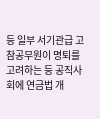등 일부 서기관급 고참공무원이 명퇴를 고려하는 등 공직사회에 연금법 개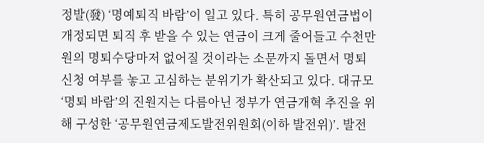정발(發) ‘명예퇴직 바람’이 일고 있다. 특히 공무원연금법이 개정되면 퇴직 후 받을 수 있는 연금이 크게 줄어들고 수천만원의 명퇴수당마저 없어질 것이라는 소문까지 돌면서 명퇴 신청 여부를 놓고 고심하는 분위기가 확산되고 있다. 대규모 ‘명퇴 바람’의 진원지는 다름아닌 정부가 연금개혁 추진을 위해 구성한 ‘공무원연금제도발전위원회(이하 발전위)’. 발전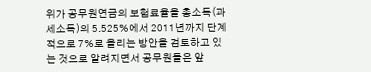위가 공무원연금의 보험료율을 총소득(과세소득)의 5.525%에서 2011년까지 단계적으로 7%로 올리는 방안을 검토하고 있는 것으로 알려지면서 공무원들은 앞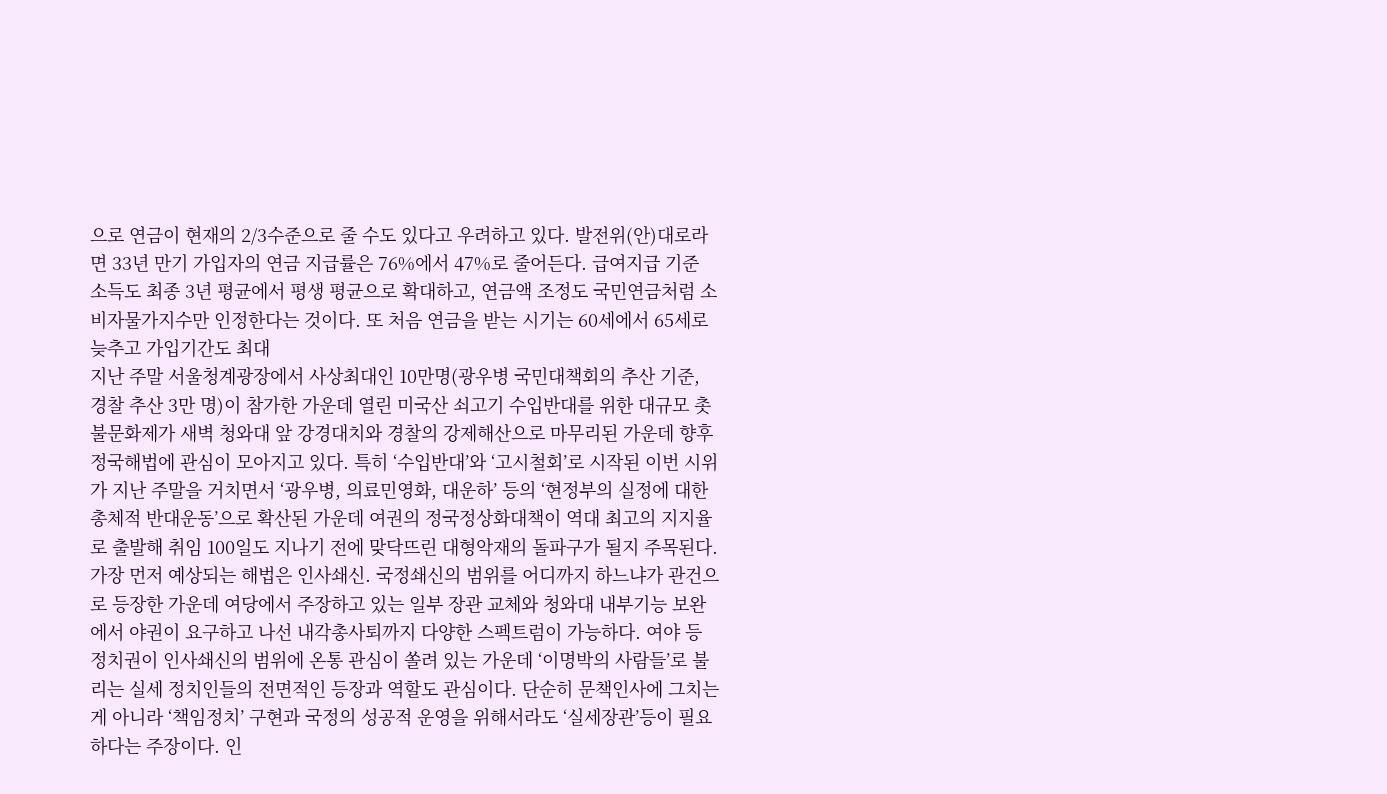으로 연금이 현재의 2/3수준으로 줄 수도 있다고 우려하고 있다. 발전위(안)대로라면 33년 만기 가입자의 연금 지급률은 76%에서 47%로 줄어든다. 급여지급 기준 소득도 최종 3년 평균에서 평생 평균으로 확대하고, 연금액 조정도 국민연금처럼 소비자물가지수만 인정한다는 것이다. 또 처음 연금을 받는 시기는 60세에서 65세로 늦추고 가입기간도 최대
지난 주말 서울청계광장에서 사상최대인 10만명(광우병 국민대책회의 추산 기준, 경찰 추산 3만 명)이 참가한 가운데 열린 미국산 쇠고기 수입반대를 위한 대규모 촛불문화제가 새벽 청와대 앞 강경대치와 경찰의 강제해산으로 마무리된 가운데 향후 정국해법에 관심이 모아지고 있다. 특히 ‘수입반대’와 ‘고시철회’로 시작된 이번 시위가 지난 주말을 거치면서 ‘광우병, 의료민영화, 대운하’ 등의 ‘현정부의 실정에 대한 총체적 반대운동’으로 확산된 가운데 여권의 정국정상화대책이 역대 최고의 지지율로 출발해 취임 100일도 지나기 전에 맞닥뜨린 대형악재의 돌파구가 될지 주목된다. 가장 먼저 예상되는 해법은 인사쇄신. 국정쇄신의 범위를 어디까지 하느냐가 관건으로 등장한 가운데 여당에서 주장하고 있는 일부 장관 교체와 청와대 내부기능 보완에서 야권이 요구하고 나선 내각총사퇴까지 다양한 스펙트럼이 가능하다. 여야 등 정치권이 인사쇄신의 범위에 온통 관심이 쏠려 있는 가운데 ‘이명박의 사람들’로 불리는 실세 정치인들의 전면적인 등장과 역할도 관심이다. 단순히 문책인사에 그치는 게 아니라 ‘책임정치’ 구현과 국정의 성공적 운영을 위해서라도 ‘실세장관’등이 필요하다는 주장이다. 인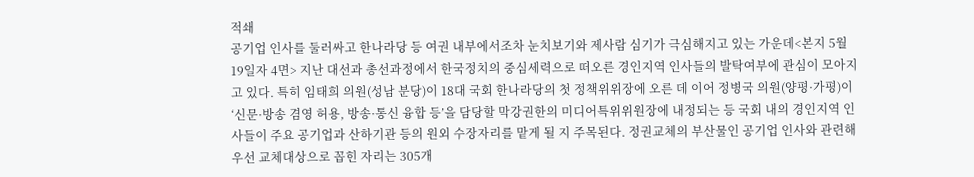적쇄
공기업 인사를 둘러싸고 한나라당 등 여권 내부에서조차 눈치보기와 제사람 심기가 극심해지고 있는 가운데<본지 5월 19일자 4면> 지난 대선과 총선과정에서 한국정치의 중심세력으로 떠오른 경인지역 인사들의 발탁여부에 관심이 모아지고 있다. 특히 임태희 의원(성남 분당)이 18대 국회 한나라당의 첫 정책위위장에 오른 데 이어 정병국 의원(양평·가평)이 ‘신문·방송 겸영 허용, 방송·통신 융합 등’을 담당할 막강권한의 미디어특위위원장에 내정되는 등 국회 내의 경인지역 인사들이 주요 공기업과 산하기관 등의 원외 수장자리를 맡게 될 지 주목된다. 정권교체의 부산물인 공기업 인사와 관련해 우선 교체대상으로 꼽힌 자리는 305개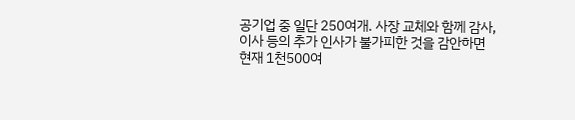공기업 중 일단 250여개. 사장 교체와 함께 감사, 이사 등의 추가 인사가 불가피한 것을 감안하면 현재 1천500여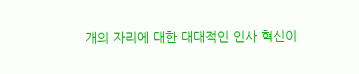개의 자리에 대한 대대적인 인사 혁신이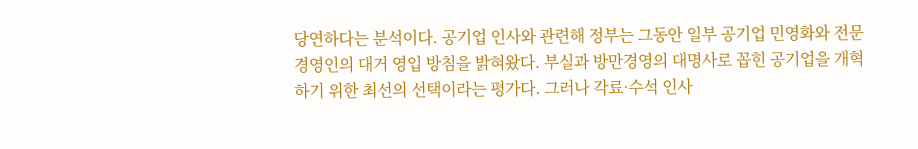당연하다는 분석이다. 공기업 인사와 관련해 정부는 그동안 일부 공기업 민영화와 전문경영인의 대거 영입 방침을 밝혀왔다. 부실과 방만경영의 대명사로 꼽힌 공기업을 개혁하기 위한 최선의 선택이라는 평가다. 그러나 각료·수석 인사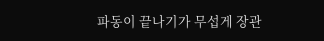파동이 끝나기가 무섭게 장관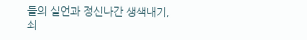들의 실언과 정신나간 생색내기, 쇠